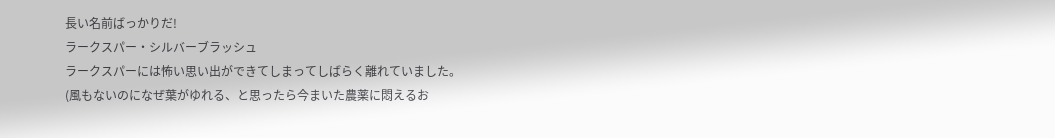長い名前ばっかりだ!
ラークスパー・シルバーブラッシュ
ラークスパーには怖い思い出ができてしまってしばらく離れていました。
(風もないのになぜ葉がゆれる、と思ったら今まいた農薬に悶えるお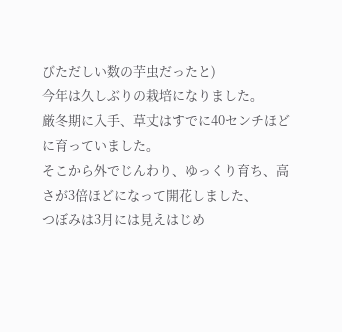びただしい数の芋虫だったと)
今年は久しぶりの栽培になりました。
厳冬期に入手、草丈はすでに40センチほどに育っていました。
そこから外でじんわり、ゆっくり育ち、高さが3倍ほどになって開花しました、
つぼみは3月には見えはじめ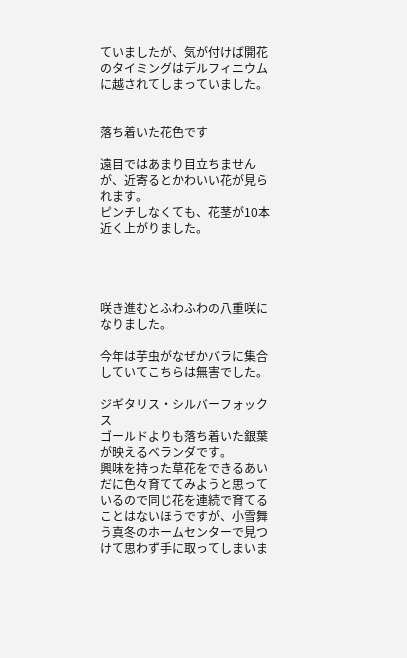ていましたが、気が付けば開花のタイミングはデルフィニウムに越されてしまっていました。


落ち着いた花色です

遠目ではあまり目立ちませんが、近寄るとかわいい花が見られます。
ピンチしなくても、花茎が10本近く上がりました。




咲き進むとふわふわの八重咲になりました。

今年は芋虫がなぜかバラに集合していてこちらは無害でした。

ジギタリス・シルバーフォックス
ゴールドよりも落ち着いた銀葉が映えるベランダです。
興味を持った草花をできるあいだに色々育ててみようと思っているので同じ花を連続で育てることはないほうですが、小雪舞う真冬のホームセンターで見つけて思わず手に取ってしまいま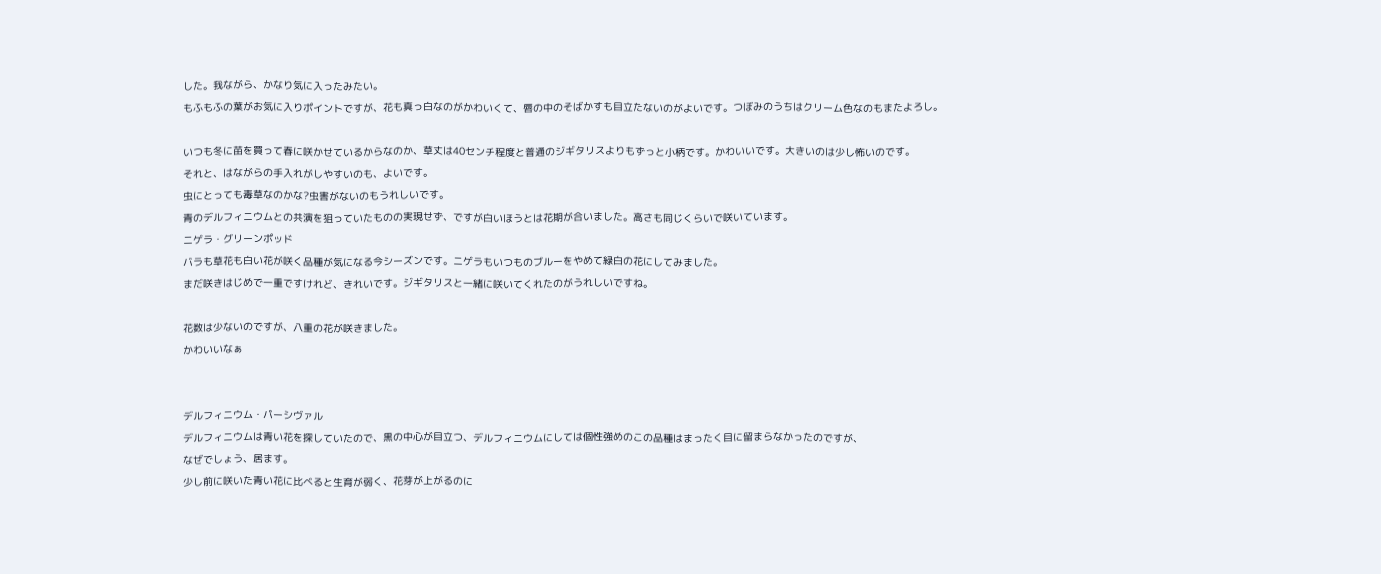した。我ながら、かなり気に入ったみたい。
もふもふの葉がお気に入りポイントですが、花も真っ白なのがかわいくて、唇の中のそばかすも目立たないのがよいです。つぼみのうちはクリーム色なのもまたよろし。

いつも冬に苗を買って春に咲かせているからなのか、草丈は40センチ程度と普通のジギタリスよりもずっと小柄です。かわいいです。大きいのは少し怖いのです。
それと、はながらの手入れがしやすいのも、よいです。
虫にとっても毒草なのかな?虫害がないのもうれしいです。
青のデルフィニウムとの共演を狙っていたものの実現せず、ですが白いほうとは花期が合いました。高さも同じくらいで咲いています。
ニゲラ・グリーンポッド
バラも草花も白い花が咲く品種が気になる今シーズンです。ニゲラもいつものブルーをやめて緑白の花にしてみました。
まだ咲きはじめで一重ですけれど、きれいです。ジギタリスと一緒に咲いてくれたのがうれしいですね。

花数は少ないのですが、八重の花が咲きました。
かわいいなぁ


デルフィニウム・パーシヴァル
デルフィニウムは青い花を探していたので、黒の中心が目立つ、デルフィニウムにしては個性強めのこの品種はまったく目に留まらなかったのですが、
なぜでしょう、居ます。
少し前に咲いた青い花に比べると生育が弱く、花芽が上がるのに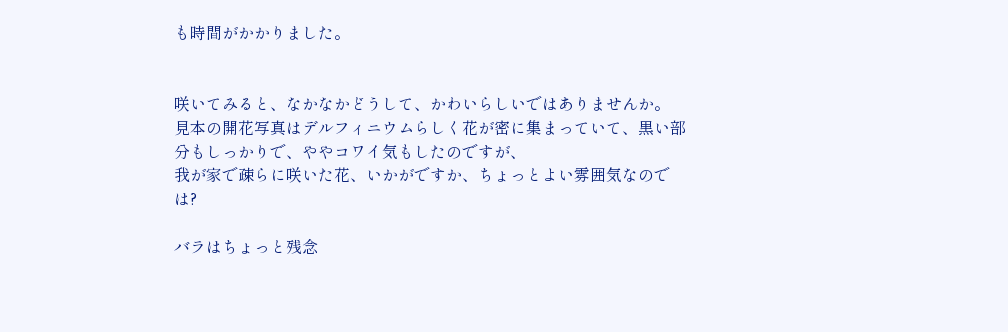も時間がかかりました。


咲いてみると、なかなかどうして、かわいらしいではありませんか。
見本の開花写真はデルフィニウムらしく花が密に集まっていて、黒い部分もしっかりで、ややコワイ気もしたのですが、
我が家で疎らに咲いた花、いかがですか、ちょっとよい雰囲気なのでは?

バラはちょっと残念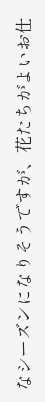なシーズンになりそうですが、花たちがよいお仕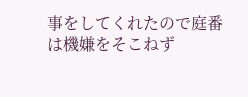事をしてくれたので庭番は機嫌をそこねず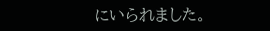にいられました。